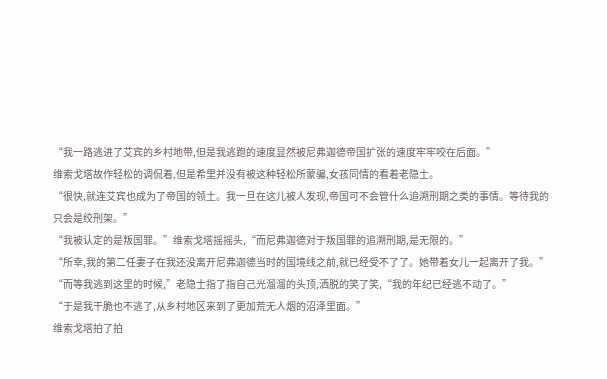“我一路逃进了艾宾的乡村地带,但是我逃跑的速度显然被尼弗迦德帝国扩张的速度牢牢咬在后面。”
维索戈塔故作轻松的调侃着,但是希里并没有被这种轻松所蒙骗,女孩同情的看着老隐士。
“很快,就连艾宾也成为了帝国的领土。我一旦在这儿被人发现,帝国可不会管什么追溯刑期之类的事情。等待我的只会是绞刑架。”
“我被认定的是叛国罪。”维索戈塔摇摇头,“而尼弗迦德对于叛国罪的追溯刑期,是无限的。”
“所幸,我的第二任妻子在我还没离开尼弗迦德当时的国境线之前,就已经受不了了。她带着女儿一起离开了我。”
“而等我逃到这里的时候,”老隐士指了指自己光溜溜的头顶,洒脱的笑了笑,“我的年纪已经逃不动了。”
“于是我干脆也不逃了,从乡村地区来到了更加荒无人烟的沼泽里面。”
维索戈塔拍了拍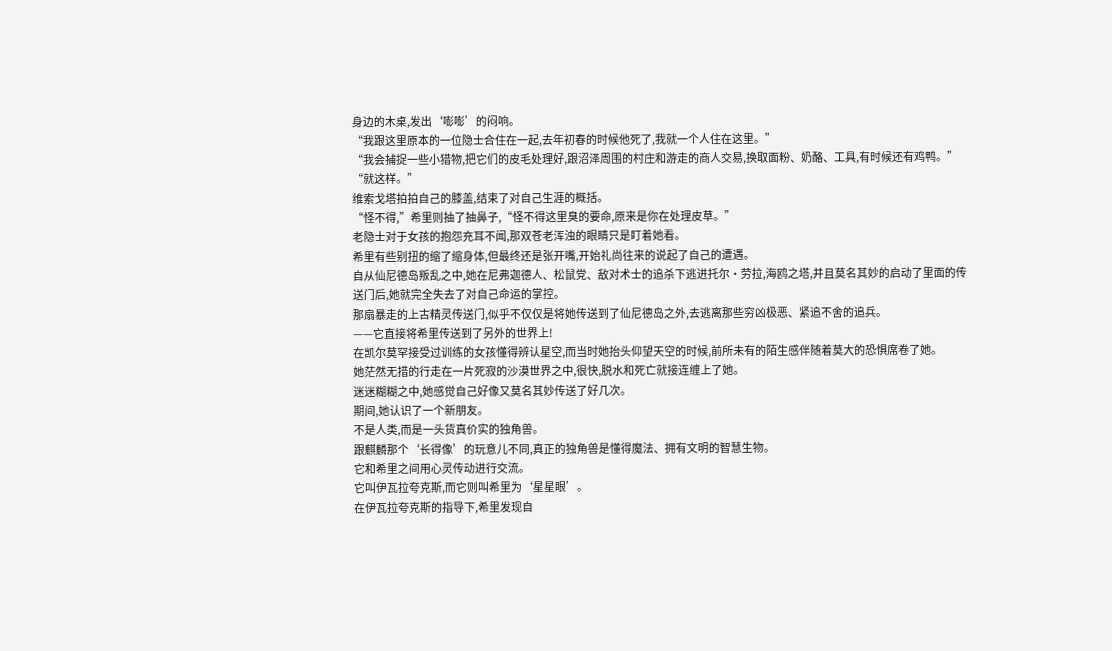身边的木桌,发出‘嘭嘭’的闷响。
“我跟这里原本的一位隐士合住在一起,去年初春的时候他死了,我就一个人住在这里。”
“我会捕捉一些小猎物,把它们的皮毛处理好,跟沼泽周围的村庄和游走的商人交易,换取面粉、奶酪、工具,有时候还有鸡鸭。”
“就这样。”
维索戈塔拍拍自己的膝盖,结束了对自己生涯的概括。
“怪不得,”希里则抽了抽鼻子,“怪不得这里臭的要命,原来是你在处理皮草。”
老隐士对于女孩的抱怨充耳不闻,那双苍老浑浊的眼睛只是盯着她看。
希里有些别扭的缩了缩身体,但最终还是张开嘴,开始礼尚往来的说起了自己的遭遇。
自从仙尼德岛叛乱之中,她在尼弗迦德人、松鼠党、敌对术士的追杀下逃进托尔·劳拉,海鸥之塔,并且莫名其妙的启动了里面的传送门后,她就完全失去了对自己命运的掌控。
那扇暴走的上古精灵传送门,似乎不仅仅是将她传送到了仙尼德岛之外,去逃离那些穷凶极恶、紧追不舍的追兵。
——它直接将希里传送到了另外的世界上!
在凯尔莫罕接受过训练的女孩懂得辨认星空,而当时她抬头仰望天空的时候,前所未有的陌生感伴随着莫大的恐惧席卷了她。
她茫然无措的行走在一片死寂的沙漠世界之中,很快,脱水和死亡就接连缠上了她。
迷迷糊糊之中,她感觉自己好像又莫名其妙传送了好几次。
期间,她认识了一个新朋友。
不是人类,而是一头货真价实的独角兽。
跟麒麟那个‘长得像’的玩意儿不同,真正的独角兽是懂得魔法、拥有文明的智慧生物。
它和希里之间用心灵传动进行交流。
它叫伊瓦拉夸克斯,而它则叫希里为‘星星眼’。
在伊瓦拉夸克斯的指导下,希里发现自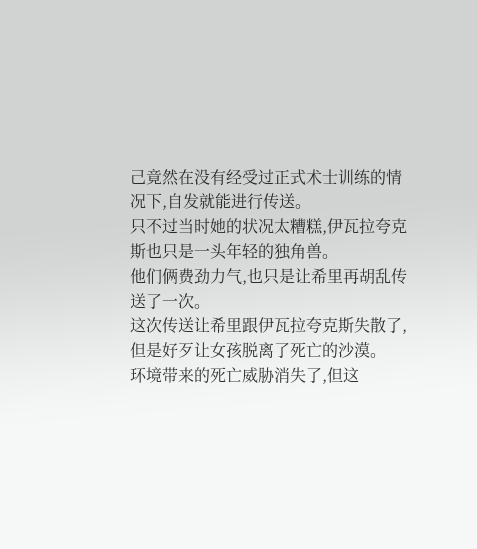己竟然在没有经受过正式术士训练的情况下,自发就能进行传送。
只不过当时她的状况太糟糕,伊瓦拉夸克斯也只是一头年轻的独角兽。
他们俩费劲力气,也只是让希里再胡乱传送了一次。
这次传送让希里跟伊瓦拉夸克斯失散了,但是好歹让女孩脱离了死亡的沙漠。
环境带来的死亡威胁消失了,但这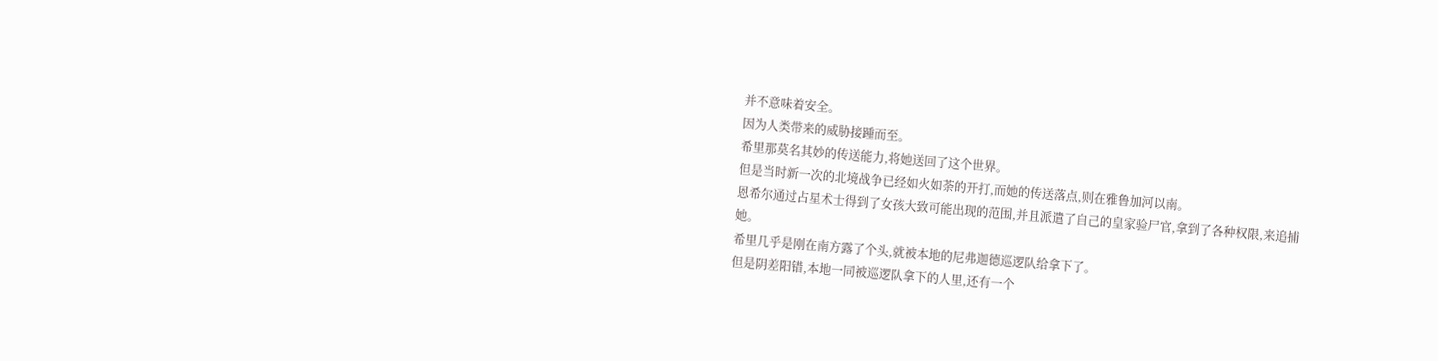并不意味着安全。
因为人类带来的威胁接踵而至。
希里那莫名其妙的传送能力,将她送回了这个世界。
但是当时新一次的北境战争已经如火如荼的开打,而她的传送落点,则在雅鲁加河以南。
恩希尔通过占星术士得到了女孩大致可能出现的范围,并且派遣了自己的皇家验尸官,拿到了各种权限,来追捕她。
希里几乎是刚在南方露了个头,就被本地的尼弗迦德巡逻队给拿下了。
但是阴差阳错,本地一同被巡逻队拿下的人里,还有一个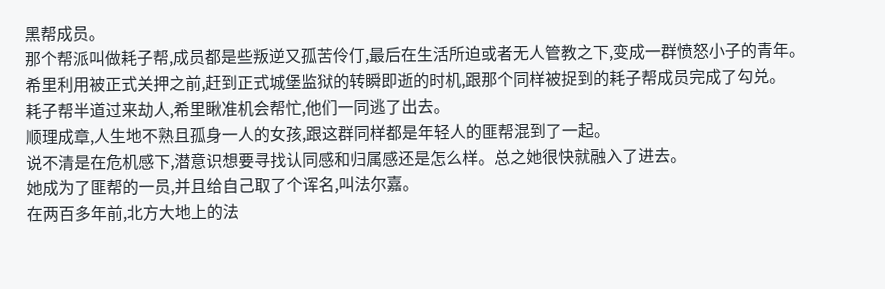黑帮成员。
那个帮派叫做耗子帮,成员都是些叛逆又孤苦伶仃,最后在生活所迫或者无人管教之下,变成一群愤怒小子的青年。
希里利用被正式关押之前,赶到正式城堡监狱的转瞬即逝的时机,跟那个同样被捉到的耗子帮成员完成了勾兑。
耗子帮半道过来劫人,希里瞅准机会帮忙,他们一同逃了出去。
顺理成章,人生地不熟且孤身一人的女孩,跟这群同样都是年轻人的匪帮混到了一起。
说不清是在危机感下,潜意识想要寻找认同感和归属感还是怎么样。总之她很快就融入了进去。
她成为了匪帮的一员,并且给自己取了个诨名,叫法尔嘉。
在两百多年前,北方大地上的法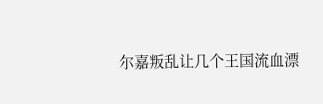尔嘉叛乱让几个王国流血漂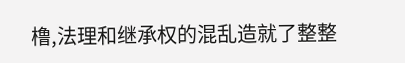橹,法理和继承权的混乱造就了整整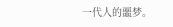一代人的噩梦。